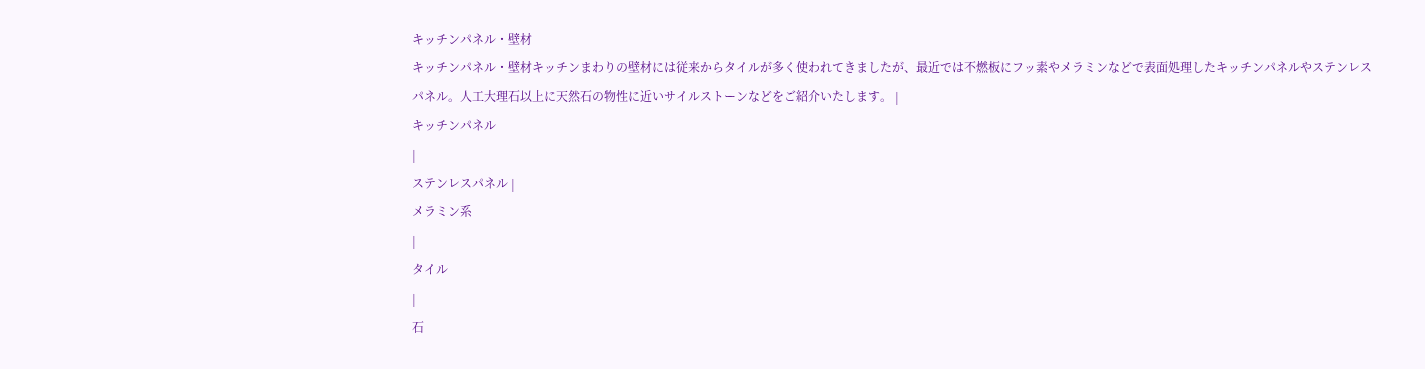キッチンパネル・壁材
キッチンパネル・壁材キッチンまわりの壁材には従来からタイルが多く使われてきましたが、最近では不燃板にフッ素やメラミンなどで表面処理したキッチンパネルやステンレスパネル。人工大理石以上に天然石の物性に近いサイルストーンなどをご紹介いたします。 |
キッチンパネル
|
ステンレスパネル |
メラミン系
|
タイル
|
石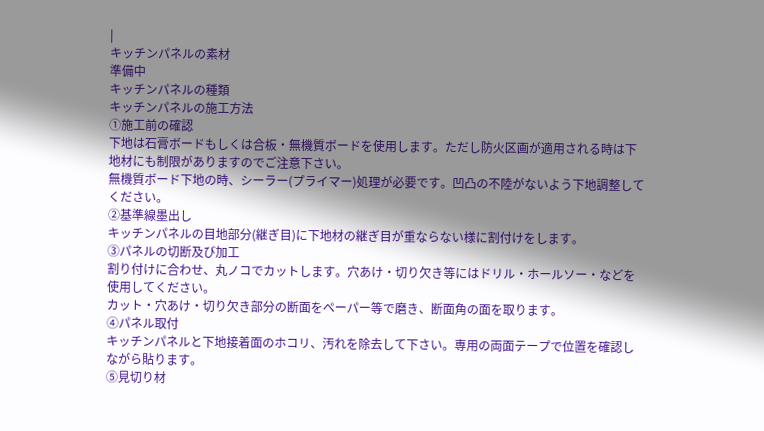|
キッチンパネルの素材
準備中
キッチンパネルの種類
キッチンパネルの施工方法
①施工前の確認
下地は石膏ボードもしくは合板・無機質ボードを使用します。ただし防火区画が適用される時は下地材にも制限がありますのでご注意下さい。
無機質ボード下地の時、シーラー(プライマー)処理が必要です。凹凸の不陸がないよう下地調整してください。
②基準線墨出し
キッチンパネルの目地部分(継ぎ目)に下地材の継ぎ目が重ならない様に割付けをします。
③パネルの切断及び加工
割り付けに合わせ、丸ノコでカットします。穴あけ・切り欠き等にはドリル・ホールソー・などを使用してください。
カット・穴あけ・切り欠き部分の断面をペーパー等で磨き、断面角の面を取ります。
④パネル取付
キッチンパネルと下地接着面のホコリ、汚れを除去して下さい。専用の両面テープで位置を確認しながら貼ります。
⑤見切り材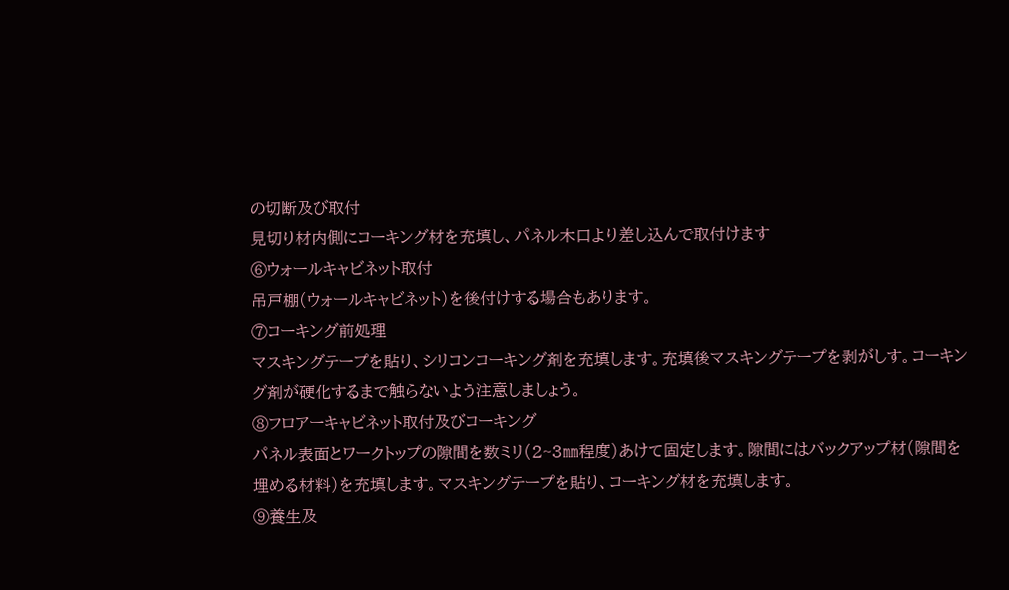の切断及び取付
見切り材内側にコーキング材を充填し、パネル木口より差し込んで取付けます
⑥ウォールキャビネット取付
吊戸棚(ウォールキャビネット)を後付けする場合もあります。
⑦コーキング前処理
マスキングテープを貼り、シリコンコーキング剤を充填します。充填後マスキングテープを剥がしす。コーキング剤が硬化するまで触らないよう注意しましょう。
⑧フロアーキャビネット取付及びコーキング
パネル表面とワークトップの隙間を数ミリ(2~3㎜程度)あけて固定します。隙間にはバックアップ材(隙間を埋める材料)を充填します。マスキングテープを貼り、コーキング材を充填します。
⑨養生及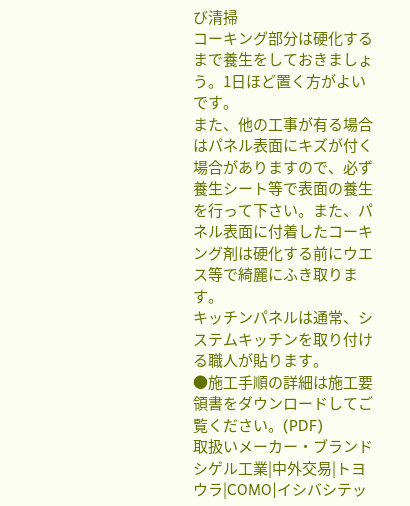び清掃
コーキング部分は硬化するまで養生をしておきましょう。1日ほど置く方がよいです。
また、他の工事が有る場合はパネル表面にキズが付く場合がありますので、必ず養生シート等で表面の養生を行って下さい。また、パネル表面に付着したコーキング剤は硬化する前にウエス等で綺麗にふき取ります。
キッチンパネルは通常、システムキッチンを取り付ける職人が貼ります。
●施工手順の詳細は施工要領書をダウンロードしてご覧ください。(PDF)
取扱いメーカー・ブランド
シゲル工業|中外交易|トヨウラ|COMO|イシバシテッ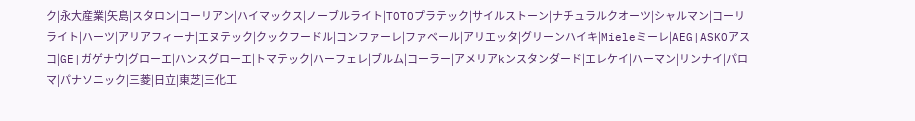ク|永大産業|矢島|スタロン|コーリアン|ハイマックス|ノーブルライト|TOTOプラテック|サイルストーン|ナチュラルクオーツ|シャルマン|コーリライト|ハーツ|アリアフィーナ|エヌテック|クックフードル|コンファーレ|ファベール|アリエッタ|グリーンハイキ|Mieleミーレ|AEG|ASKOアスコ|GE|ガゲナウ|グローエ|ハンスグローエ|トマテック|ハーフェレ|ブルム|コーラー|アメリアkンスタンダード|エレケイ|ハーマン|リンナイ|パロマ|パナソニック|三菱|日立|東芝|三化工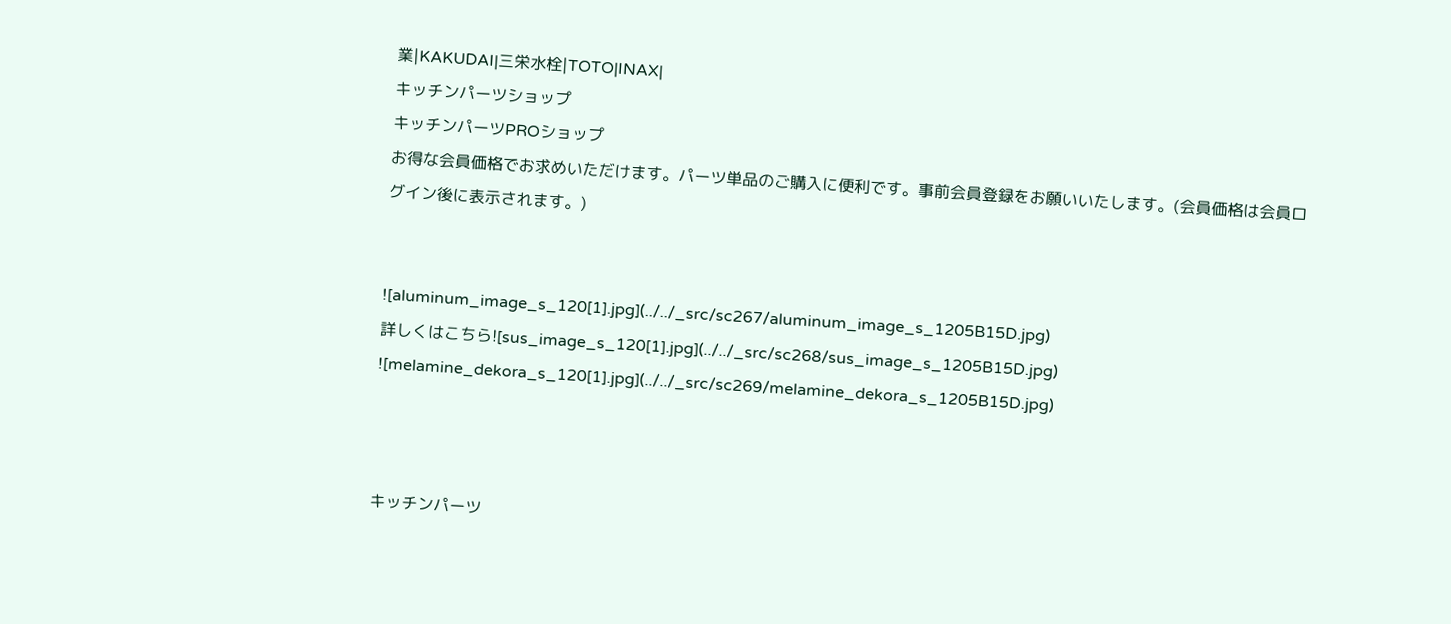業|KAKUDAI|三栄水栓|TOTO|INAX|
キッチンパーツショップ
キッチンパーツPROショップ
お得な会員価格でお求めいただけます。パーツ単品のご購入に便利です。事前会員登録をお願いいたします。(会員価格は会員ログイン後に表示されます。)


![aluminum_image_s_120[1].jpg](../../_src/sc267/aluminum_image_s_1205B15D.jpg)
詳しくはこちら![sus_image_s_120[1].jpg](../../_src/sc268/sus_image_s_1205B15D.jpg)
![melamine_dekora_s_120[1].jpg](../../_src/sc269/melamine_dekora_s_1205B15D.jpg)



キッチンパーツ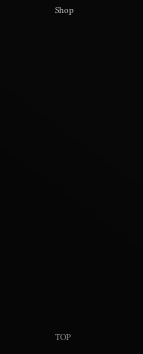Shop

















TOP